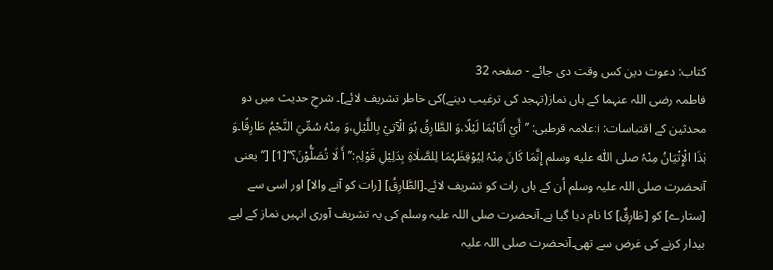کتاب: دعوت دین کس وقت دی جائے - صفحہ 32
فاطمہ رضی اللہ عنہما کے ہاں نماز(تہجد کی ترغیب دینے)کی خاطر تشریف لائے]۔ شرحِ حدیث میں دو محدثین کے اقتباسات: i:علامہ قرطبی: ’’أَيْ أَتَاہُمَا لَیْلًا،وَ الطَّارِقُ ہُوَ الْآتِيْ بِاللَّیْلِ،وَ مِنْہُ سُمِّيَ النَّجْمُ طَارِقًا۔وَ ہٰذَا الْإِتْیَانُ مِنْہُ صلى اللّٰه عليه وسلم إِنَّمَا کَانَ مِنْہُ لِیُوْقِظَہُمَا لِلصَّلَاۃِ بِدَلِیْلِ قَوْلِہٖ:’’أَ لَا تُصَلُّوْنَ؟‘‘[1] [’’یعنی آنحضرت صلی اللہ علیہ وسلم اُن کے ہاں رات کو تشریف لائے۔[الطَّارِقُ] [رات کو آنے والا] اور اسی سے [ستارے] کو [طَارِقٌ] کا نام دیا گیا ہے۔آنحضرت صلی اللہ علیہ وسلم کی یہ تشریف آوری انہیں نماز کے لیے بیدار کرنے کی غرض سے تھی۔آنحضرت صلی اللہ علیہ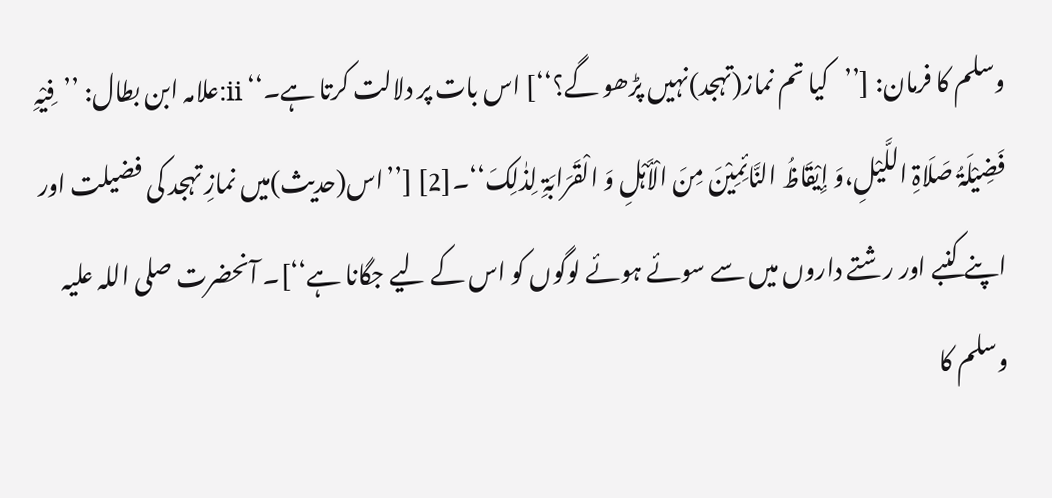وسلم کا فرمان: [’’کیا تم نماز(تہجد)نہیں پڑھو گے؟‘‘] اس بات پر دلالت کرتا ہے۔‘‘ ii:علامہ ابن بطال: ’’فِیْہِ فَضِیْلَۃُ صَلَاۃِ اللَّیْلِ،وَ إِیْقَاظُ النَّائِمِیْنَ مِنَ الْأَہْلِ وَ الْقَرَابَۃِ لِذٰلِکَ‘‘۔[2] [’’اس(حدیث)میں نمازِ تہجد کی فضیلت اور اپنے کنبے اور رشتے داروں میں سے سوئے ہوئے لوگوں کو اس کے لیے جگانا ہے‘‘]۔ آنحضرت صلی اللہ علیہ وسلم کا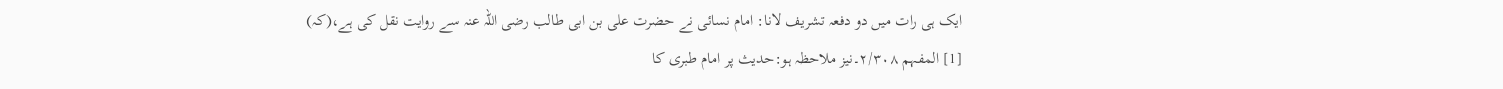ایک ہی رات میں دو دفعہ تشریف لانا: امام نسائی نے حضرت علی بن ابی طالب رضی اللہ عنہ سے روایت نقل کی ہے،(کہ)
[1] المفہم ۲/۳۰۸۔نیز ملاحظہ ہو:حدیث پر امام طبری کا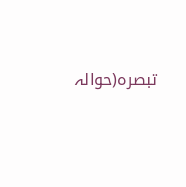تبصرہ(حوالہ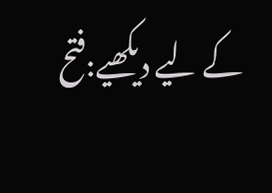کے لیے دیکھیے:فتح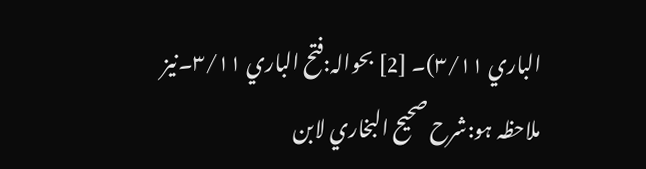الباري ۳/۱۱)۔ [2] بحوالہ:فتح الباري ۳/۱۱۔نیز ملاحظہ ہو:شرح صحیح البخاري لابن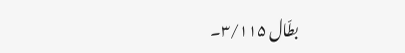بطّال ۳/۱۱۵۔